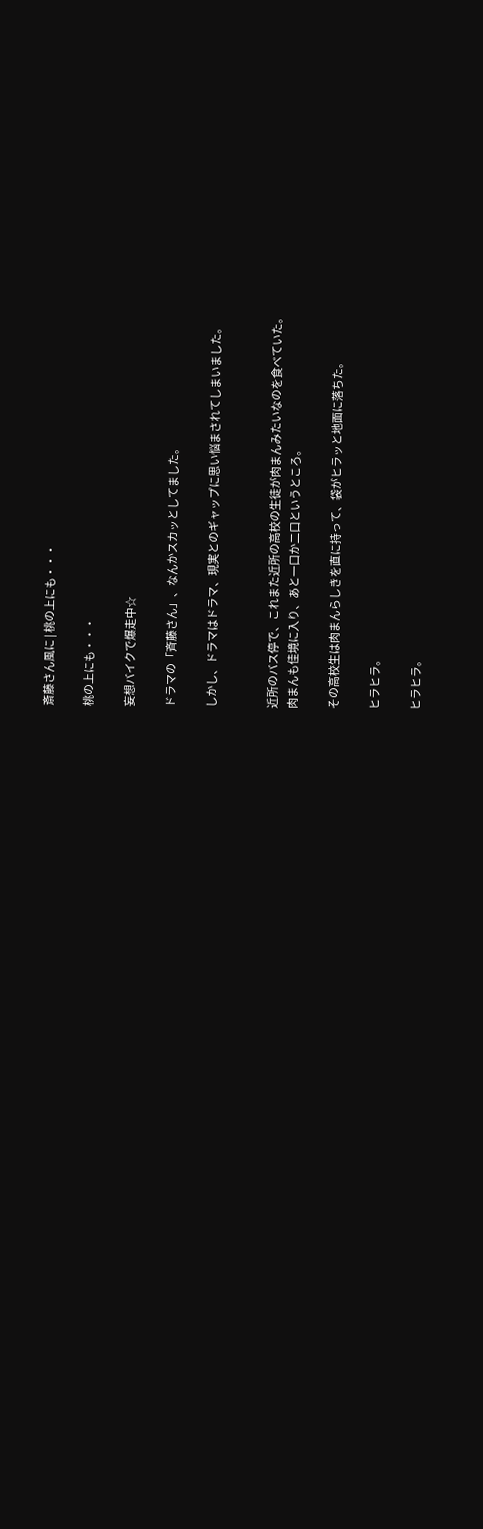斎藤さん風に | 桃の上にも・・・

桃の上にも・・・

妄想バイクで爆走中☆

ドラマの「斉藤さん」、なんかスカッとしてました。

しかし、ドラマはドラマ、現実とのギャップに思い悩まされてしまいました。


近所のバス停で、これまた近所の高校の生徒が肉まんみたいなのを食べていた。
肉まんも佳境に入り、あと一口か二口というところ。

その高校生は肉まんらしきを直に持って、袋がヒラッと地面に落ちた。

ヒラヒラ。

ヒラヒラ。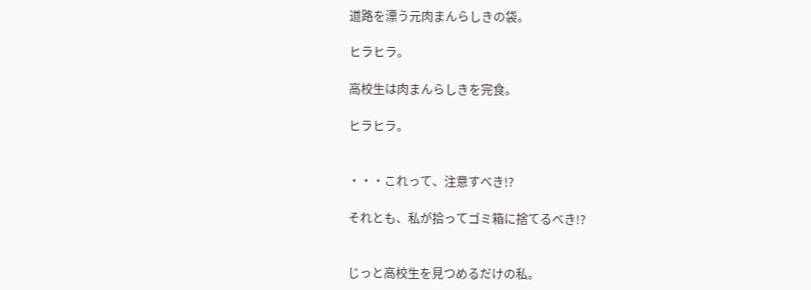道路を漂う元肉まんらしきの袋。

ヒラヒラ。

高校生は肉まんらしきを完食。

ヒラヒラ。


・・・これって、注意すべき!?

それとも、私が拾ってゴミ箱に捨てるべき!?


じっと高校生を見つめるだけの私。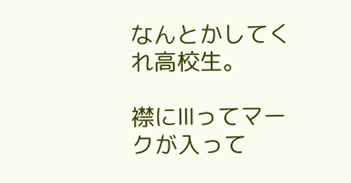なんとかしてくれ高校生。

襟にⅢってマークが入って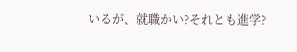いるが、就職かい?それとも進学?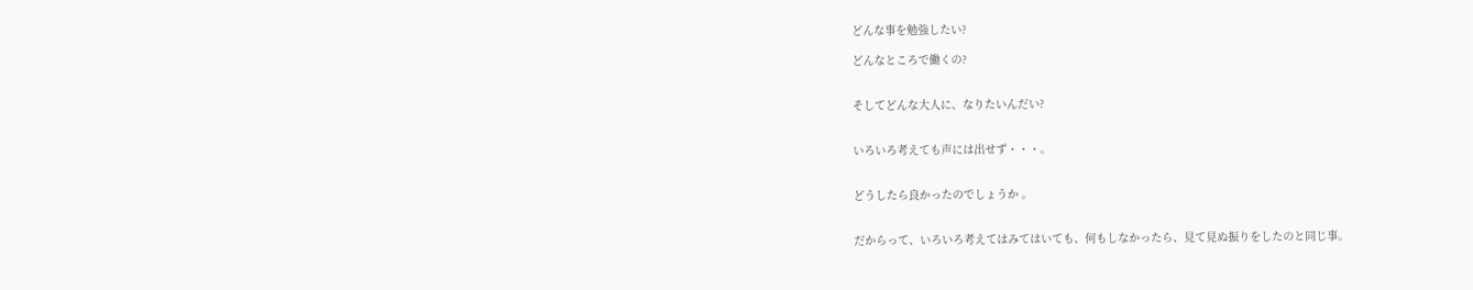どんな事を勉強したい?

どんなところで働くの?


そしてどんな大人に、なりたいんだい?


いろいろ考えても声には出せず・・・。


どうしたら良かったのでしょうか 。


だからって、いろいろ考えてはみてはいても、何もしなかったら、見て見ぬ振りをしたのと同じ事。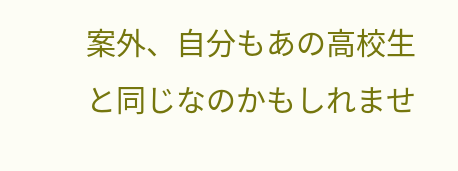案外、自分もあの高校生と同じなのかもしれませ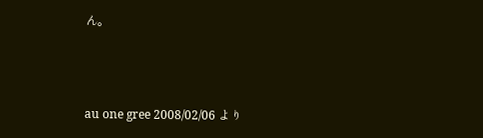ん。



au one gree 2008/02/06 より